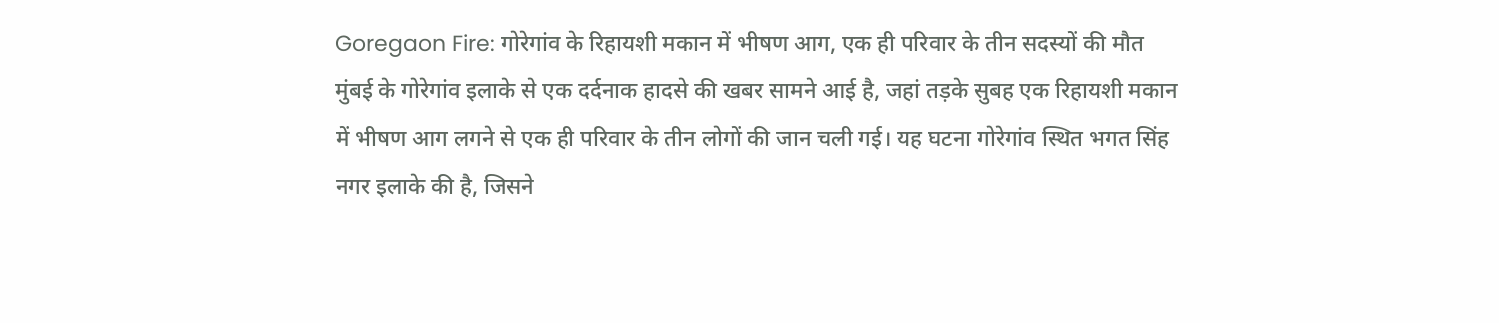Goregaon Fire: गोरेगांव के रिहायशी मकान में भीषण आग, एक ही परिवार के तीन सदस्यों की मौत
मुंबई के गोरेगांव इलाके से एक दर्दनाक हादसे की खबर सामने आई है, जहां तड़के सुबह एक रिहायशी मकान में भीषण आग लगने से एक ही परिवार के तीन लोगों की जान चली गई। यह घटना गोरेगांव स्थित भगत सिंह नगर इलाके की है, जिसने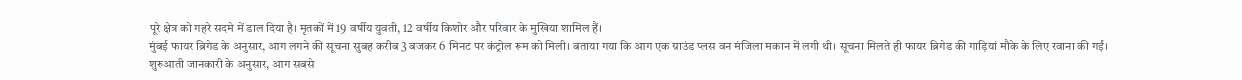पूरे क्षेत्र को गहरे सदमे में डाल दिया है। मृतकों में 19 वर्षीय युवती, 12 वर्षीय किशोर और परिवार के मुखिया शामिल हैं।
मुंबई फायर ब्रिगेड के अनुसार, आग लगने की सूचना सुबह करीब 3 बजकर 6 मिनट पर कंट्रोल रूम को मिली। बताया गया कि आग एक ग्राउंड प्लस वन मंजिला मकान में लगी थी। सूचना मिलते ही फायर ब्रिगेड की गाड़ियां मौके के लिए रवाना की गईं। शुरुआती जानकारी के अनुसार, आग सबसे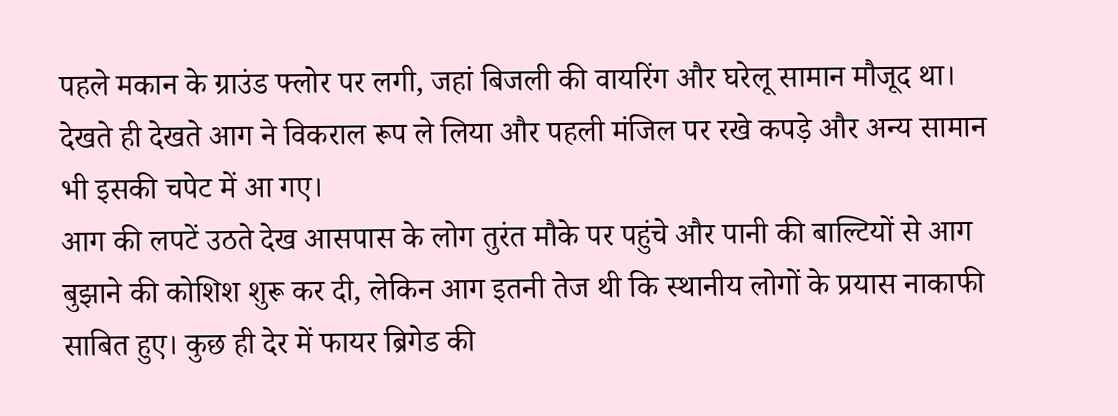पहले मकान के ग्राउंड फ्लोर पर लगी, जहां बिजली की वायरिंग और घरेलू सामान मौजूद था। देखते ही देखते आग ने विकराल रूप ले लिया और पहली मंजिल पर रखे कपड़े और अन्य सामान भी इसकी चपेट में आ गए।
आग की लपटें उठते देख आसपास के लोग तुरंत मौके पर पहुंचे और पानी की बाल्टियों से आग बुझाने की कोशिश शुरू कर दी, लेकिन आग इतनी तेज थी कि स्थानीय लोगों के प्रयास नाकाफी साबित हुए। कुछ ही देर में फायर ब्रिगेड की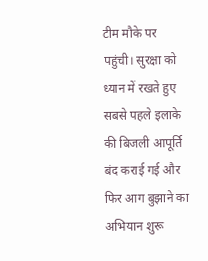टीम मौके पर पहुंची। सुरक्षा को ध्यान में रखते हुए सबसे पहले इलाके की बिजली आपूर्ति बंद कराई गई और फिर आग बुझाने का अभियान शुरू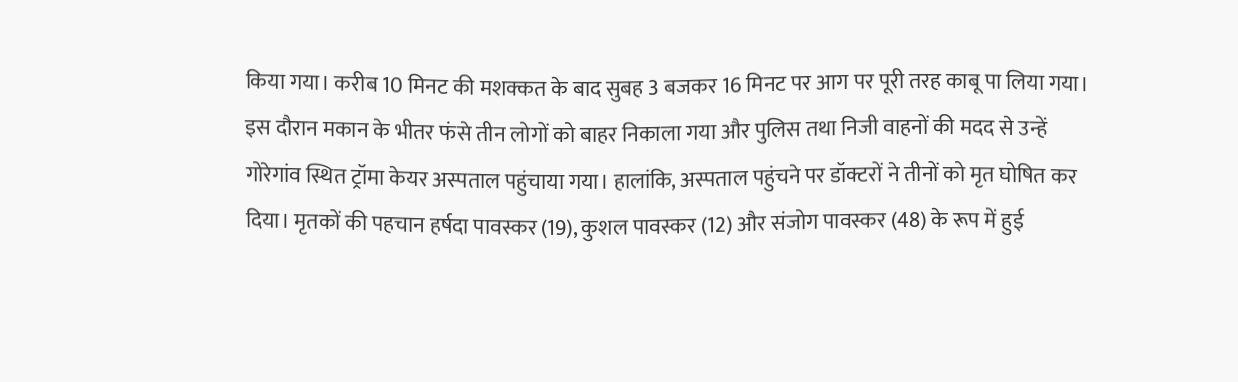किया गया। करीब 10 मिनट की मशक्कत के बाद सुबह 3 बजकर 16 मिनट पर आग पर पूरी तरह काबू पा लिया गया।
इस दौरान मकान के भीतर फंसे तीन लोगों को बाहर निकाला गया और पुलिस तथा निजी वाहनों की मदद से उन्हें गोरेगांव स्थित ट्रॉमा केयर अस्पताल पहुंचाया गया। हालांकि, अस्पताल पहुंचने पर डॉक्टरों ने तीनों को मृत घोषित कर दिया। मृतकों की पहचान हर्षदा पावस्कर (19), कुशल पावस्कर (12) और संजोग पावस्कर (48) के रूप में हुई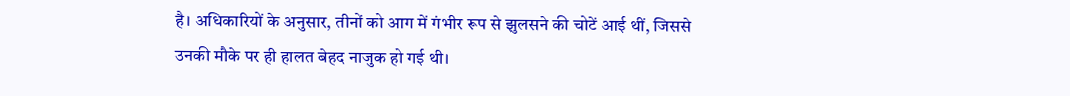है। अधिकारियों के अनुसार, तीनों को आग में गंभीर रूप से झुलसने की चोटें आई थीं, जिससे उनकी मौके पर ही हालत बेहद नाजुक हो गई थी।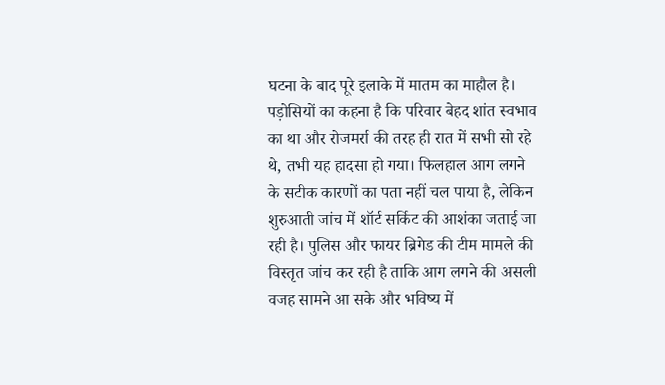घटना के बाद पूरे इलाके में मातम का माहौल है। पड़ोसियों का कहना है कि परिवार बेहद शांत स्वभाव का था और रोजमर्रा की तरह ही रात में सभी सो रहे थे, तभी यह हादसा हो गया। फिलहाल आग लगने के सटीक कारणों का पता नहीं चल पाया है, लेकिन शुरुआती जांच में शॉर्ट सर्किट की आशंका जताई जा रही है। पुलिस और फायर ब्रिगेड की टीम मामले की विस्तृत जांच कर रही है ताकि आग लगने की असली वजह सामने आ सके और भविष्य में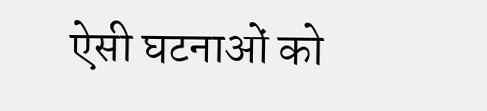ऐसी घटनाओं को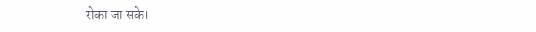रोका जा सके।